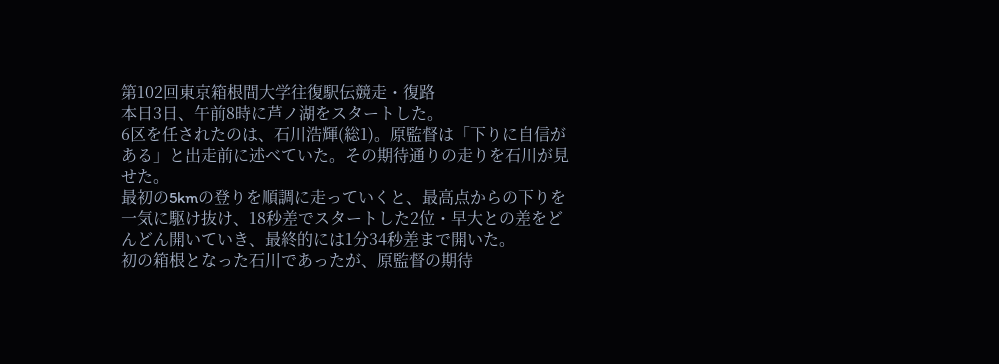第102回東京箱根間大学往復駅伝競走・復路
本日3日、午前8時に芦ノ湖をスタートした。
6区を任されたのは、石川浩輝(総1)。原監督は「下りに自信がある」と出走前に述べていた。その期待通りの走りを石川が見せた。
最初の5kmの登りを順調に走っていくと、最高点からの下りを一気に駆け抜け、18秒差でスタートした2位・早大との差をどんどん開いていき、最終的には1分34秒差まで開いた。
初の箱根となった石川であったが、原監督の期待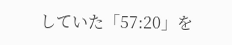していた「57:20」を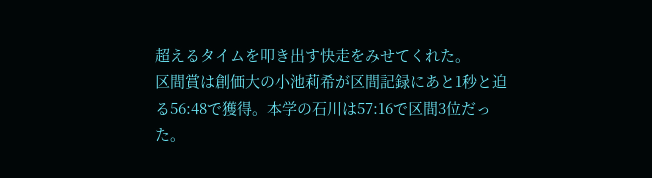超えるタイムを叩き出す快走をみせてくれた。
区間賞は創価大の小池莉希が区間記録にあと1秒と迫る56:48で獲得。本学の石川は57:16で区間3位だった。